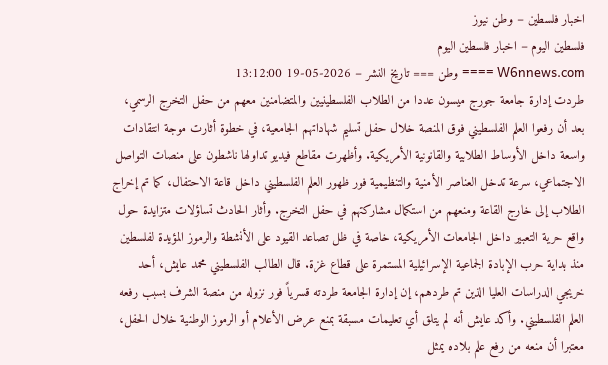اخبار فلسطين – وطن نيوز
فلسطين اليوم – اخبار فلسطين اليوم
W6nnews.com ==== وطن === تاريخ النشر – 2026-05-19 13:12:00
طردت إدارة جامعة جورج ميسون عددا من الطلاب الفلسطينيين والمتضامنين معهم من حفل التخرج الرسمي، بعد أن رفعوا العلم الفلسطيني فوق المنصة خلال حفل تسليم شهاداتهم الجامعية، في خطوة أثارت موجة انتقادات واسعة داخل الأوساط الطلابية والقانونية الأمريكية. وأظهرت مقاطع فيديو تداولها ناشطون على منصات التواصل الاجتماعي، سرعة تدخل العناصر الأمنية والتنظيمية فور ظهور العلم الفلسطيني داخل قاعة الاحتفال، كما تم إخراج الطلاب إلى خارج القاعة ومنعهم من استكمال مشاركتهم في حفل التخرج. وأثار الحادث تساؤلات متزايدة حول واقع حرية التعبير داخل الجامعات الأمريكية، خاصة في ظل تصاعد القيود على الأنشطة والرموز المؤيدة لفلسطين منذ بداية حرب الإبادة الجماعية الإسرائيلية المستمرة على قطاع غزة. قال الطالب الفلسطيني محمد عايش، أحد خريجي الدراسات العليا الذين تم طردهم، إن إدارة الجامعة طردته قسرياً فور نزوله من منصة الشرف بسبب رفعه العلم الفلسطيني. وأكد عايش أنه لم يتلق أي تعليمات مسبقة بمنع عرض الأعلام أو الرموز الوطنية خلال الحفل، معتبرا أن منعه من رفع علم بلاده يمثل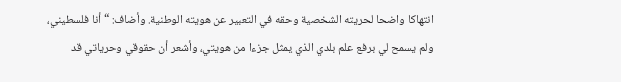انتهاكا واضحا لحريته الشخصية وحقه في التعبير عن هويته الوطنية. وأضاف: “أنا فلسطيني، ولم يسمح لي برفع علم بلدي الذي يمثل جزءا من هويتي، وأشعر أن حقوقي وحرياتي قد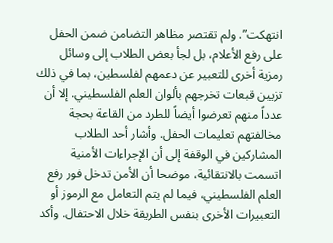انتهكت”. ولم تقتصر مظاهر التضامن ضمن الحفل على رفع الأعلام، بل لجأ بعض الطلاب إلى وسائل رمزية أخرى للتعبير عن دعمهم لفلسطين، بما في ذلك تزيين قبعات تخرجهم بألوان العلم الفلسطيني. إلا أن عدداً منهم تعرضوا أيضاً للطرد من القاعة بحجة مخالفتهم تعليمات الحفل. وأشار أحد الطلاب المشاركين في الوقفة إلى أن الإجراءات الأمنية اتسمت بالانتقائية، موضحا أن الأمن تدخل فور رفع العلم الفلسطيني، فيما لم يتم التعامل مع الرموز أو التعبيرات الأخرى بنفس الطريقة خلال الاحتفال. وأكد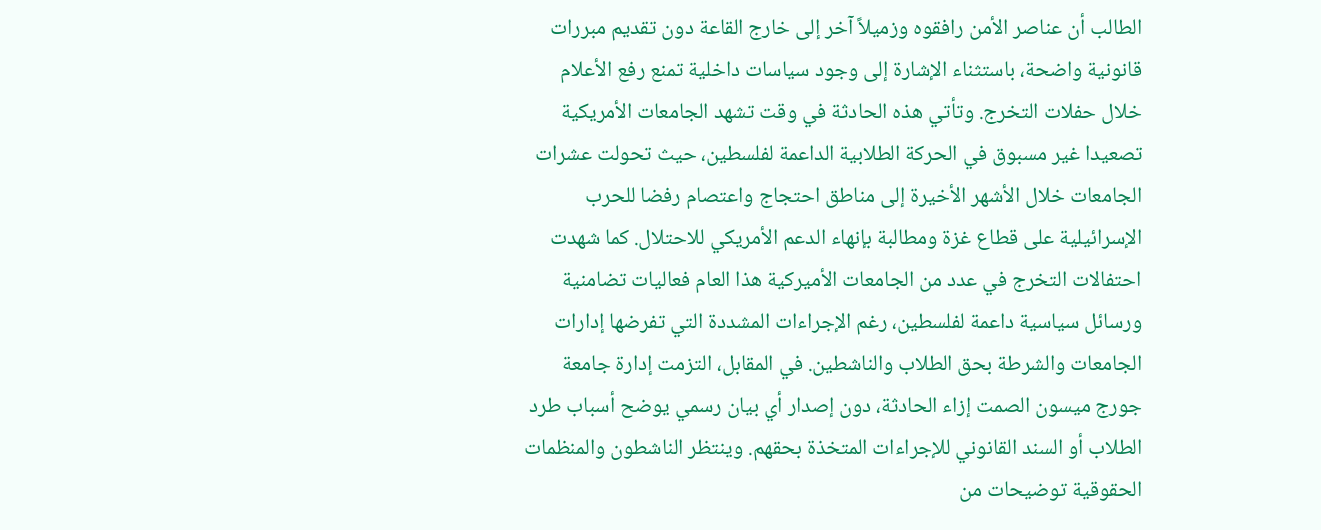الطالب أن عناصر الأمن رافقوه وزميلاً آخر إلى خارج القاعة دون تقديم مبررات قانونية واضحة، باستثناء الإشارة إلى وجود سياسات داخلية تمنع رفع الأعلام خلال حفلات التخرج. وتأتي هذه الحادثة في وقت تشهد الجامعات الأمريكية تصعيدا غير مسبوق في الحركة الطلابية الداعمة لفلسطين، حيث تحولت عشرات الجامعات خلال الأشهر الأخيرة إلى مناطق احتجاج واعتصام رفضا للحرب الإسرائيلية على قطاع غزة ومطالبة بإنهاء الدعم الأمريكي للاحتلال. كما شهدت احتفالات التخرج في عدد من الجامعات الأميركية هذا العام فعاليات تضامنية ورسائل سياسية داعمة لفلسطين، رغم الإجراءات المشددة التي تفرضها إدارات الجامعات والشرطة بحق الطلاب والناشطين. في المقابل، التزمت إدارة جامعة جورج ميسون الصمت إزاء الحادثة، دون إصدار أي بيان رسمي يوضح أسباب طرد الطلاب أو السند القانوني للإجراءات المتخذة بحقهم. وينتظر الناشطون والمنظمات الحقوقية توضيحات من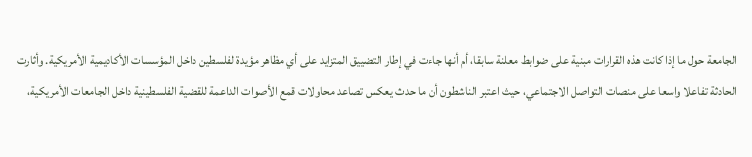الجامعة حول ما إذا كانت هذه القرارات مبنية على ضوابط معلنة سابقا، أم أنها جاءت في إطار التضييق المتزايد على أي مظاهر مؤيدة لفلسطين داخل المؤسسات الأكاديمية الأمريكية. وأثارت الحادثة تفاعلا واسعا على منصات التواصل الاجتماعي، حيث اعتبر الناشطون أن ما حدث يعكس تصاعد محاولات قمع الأصوات الداعمة للقضية الفلسطينية داخل الجامعات الأمريكية،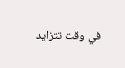في وقت تتزايد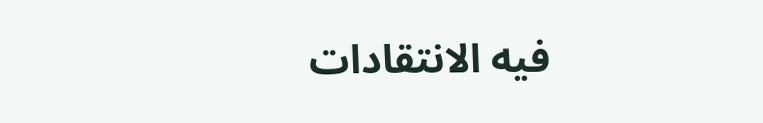فيه الانتقادات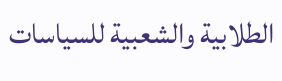الطلابية والشعبية للسياسات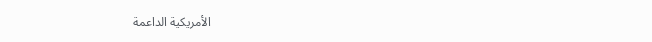الأمريكية الداعمة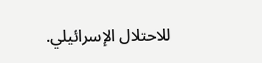للاحتلال الإسرائيلي.